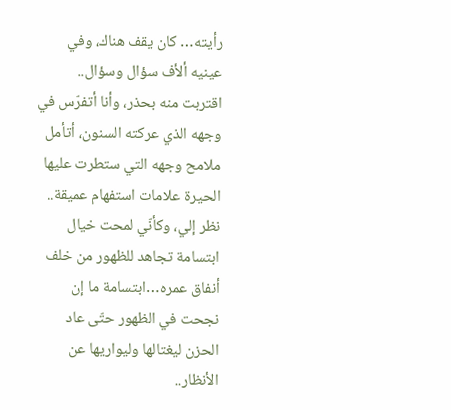رأيته… كان يقف هناك، وفي عينيه ألأف سؤال وسؤال..
اقتربت منه بحذر، وأنا أتفرّس في وجهه الذي عركته السنون، أتأمل ملامح وجهه التي ستطرت عليها الحيرة علامات استفهام عميقة..
نظر إلي، وكأنّي لمحت خيال ابتسامة تجاهد للظهور من خلف أنفاق عمره…ابتسامة ما إن نجحت في الظهور حتّى عاد الحزن ليغتالها وليواريها عن الأنظار..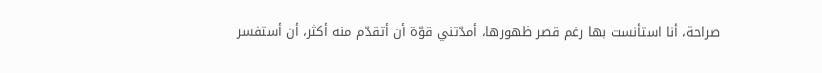صراحة، أنا استأنست بها رغم قصر ظهورها، أمدّتني قوّة أن أتقدّم منه أكثر، أن أستفسر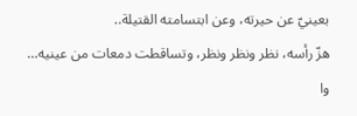بعينيّ عن حيرته، وعن ابتسامته القتيلة..
هزّ رأسه، نظر ونظر ونظر، وتساقطت دمعات من عينيه…
وا